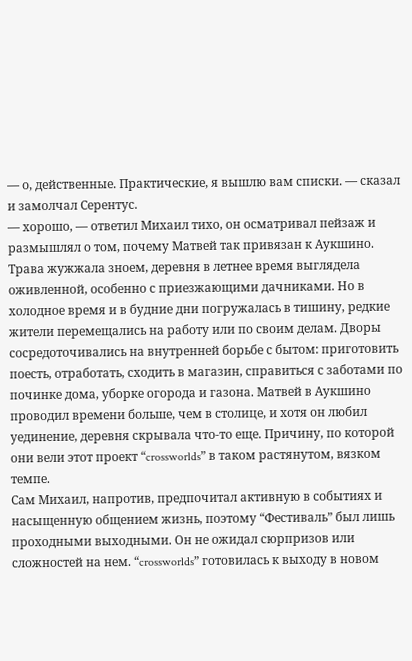— о, действенные. Практические, я вышлю вам списки. — сказал и замолчал Серентус.
— хорошо, — ответил Михаил тихо, он осматривал пейзаж и размышлял о том, почему Матвей так привязан к Аукшино.
Трава жужжала зноем, деревня в летнее время выглядела оживленной, особенно с приезжающими дачниками. Но в холодное время и в будние дни погружалась в тишину, редкие жители перемещались на работу или по своим делам. Дворы сосредоточивались на внутренней борьбе с бытом: приготовить поесть, отработать, сходить в магазин, справиться с заботами по починке дома, уборке огорода и газона. Матвей в Аукшино проводил времени больше, чем в столице, и хотя он любил уединение, деревня скрывала что-то еще. Причину, по которой они вели этот проект “crossworlds” в таком растянутом, вязком темпе.
Сам Михаил, напротив, предпочитал активную в событиях и насыщенную общением жизнь, поэтому “Фестиваль” был лишь проходными выходными. Он не ожидал сюрпризов или сложностей на нем. “crossworlds” готовилась к выходу в новом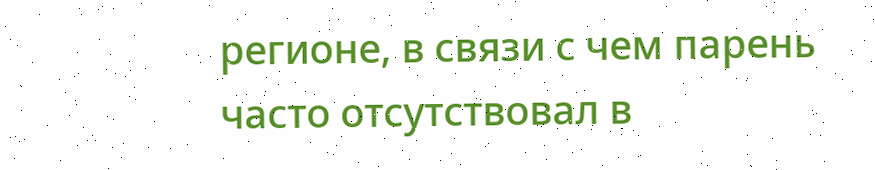регионе, в связи с чем парень часто отсутствовал в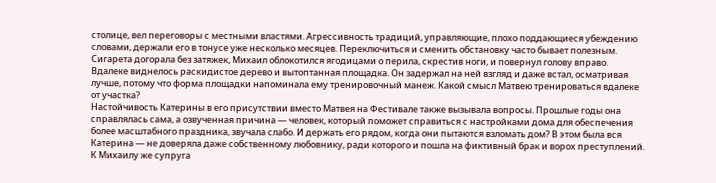столице, вел переговоры с местными властями. Агрессивность традиций, управляющие, плохо поддающиеся убеждению словами, держали его в тонусе уже несколько месяцев. Переключиться и сменить обстановку часто бывает полезным. Сигарета догорала без затяжек, Михаил облокотился ягодицами о перила, скрестив ноги, и повернул голову вправо. Вдалеке виднелось раскидистое дерево и вытоптанная площадка. Он задержал на ней взгляд и даже встал, осматривая лучше, потому что форма площадки напоминала ему тренировочный манеж. Какой смысл Матвею тренироваться вдалеке от участка?
Настойчивость Катерины в его присутствии вместо Матвея на Фестивале также вызывала вопросы. Прошлые годы она справлялась сама, а озвученная причина — человек, который поможет справиться с настройками дома для обеспечения более масштабного праздника, звучала слабо. И держать его рядом, когда они пытаются взломать дом? В этом была вся Катерина — не доверяла даже собственному любовнику, ради которого и пошла на фиктивный брак и ворох преступлений. К Михаилу же супруга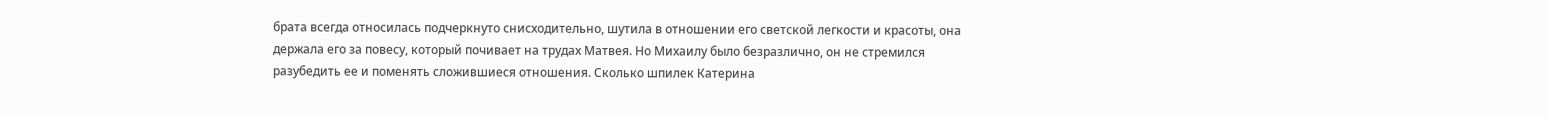брата всегда относилась подчеркнуто снисходительно, шутила в отношении его светской легкости и красоты, она держала его за повесу, который почивает на трудах Матвея. Но Михаилу было безразлично, он не стремился разубедить ее и поменять сложившиеся отношения. Сколько шпилек Катерина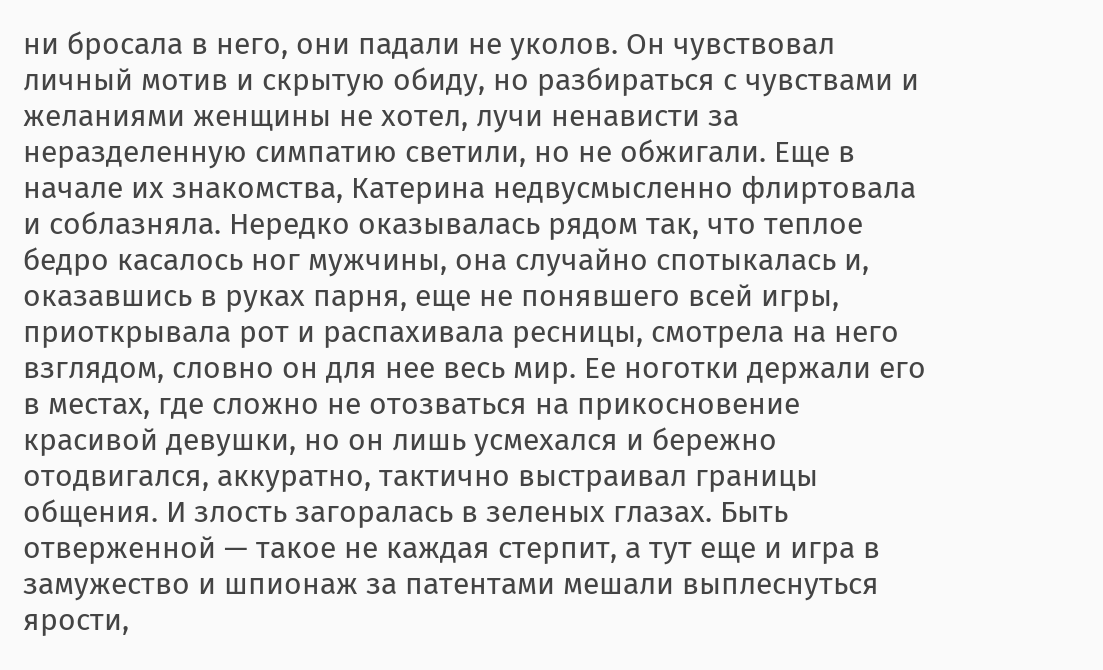ни бросала в него, они падали не уколов. Он чувствовал личный мотив и скрытую обиду, но разбираться с чувствами и желаниями женщины не хотел, лучи ненависти за неразделенную симпатию светили, но не обжигали. Еще в начале их знакомства, Катерина недвусмысленно флиртовала и соблазняла. Нередко оказывалась рядом так, что теплое бедро касалось ног мужчины, она случайно спотыкалась и, оказавшись в руках парня, еще не понявшего всей игры, приоткрывала рот и распахивала ресницы, смотрела на него взглядом, словно он для нее весь мир. Ее ноготки держали его в местах, где сложно не отозваться на прикосновение красивой девушки, но он лишь усмехался и бережно отодвигался, аккуратно, тактично выстраивал границы общения. И злость загоралась в зеленых глазах. Быть отверженной — такое не каждая стерпит, а тут еще и игра в замужество и шпионаж за патентами мешали выплеснуться ярости,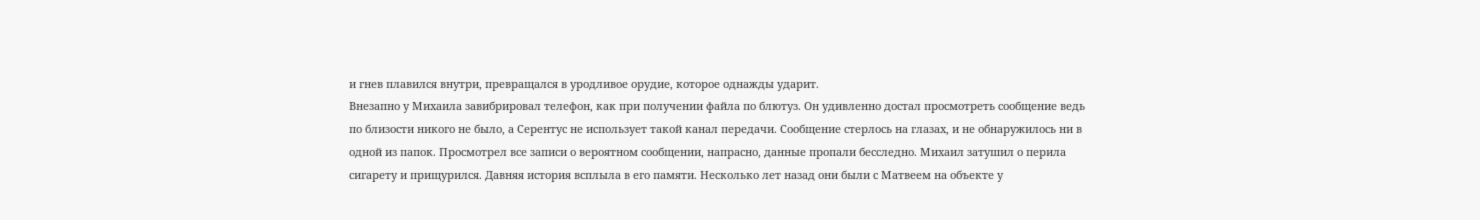и гнев плавился внутри, превращался в уродливое орудие, которое однажды ударит.
Внезапно у Михаила завибрировал телефон, как при получении файла по блютуз. Он удивленно достал просмотреть сообщение ведь по близости никого не было, а Серентус не использует такой канал передачи. Сообщение стерлось на глазах, и не обнаружилось ни в одной из папок. Просмотрел все записи о вероятном сообщении, напрасно, данные пропали бесследно. Михаил затушил о перила сигарету и прищурился. Давняя история всплыла в его памяти. Несколько лет назад они были с Матвеем на объекте у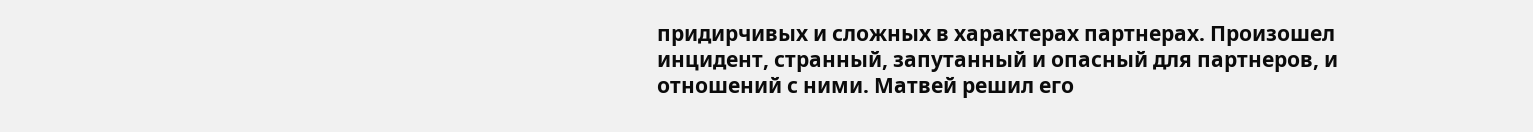придирчивых и сложных в характерах партнерах. Произошел инцидент, странный, запутанный и опасный для партнеров, и отношений с ними. Матвей решил его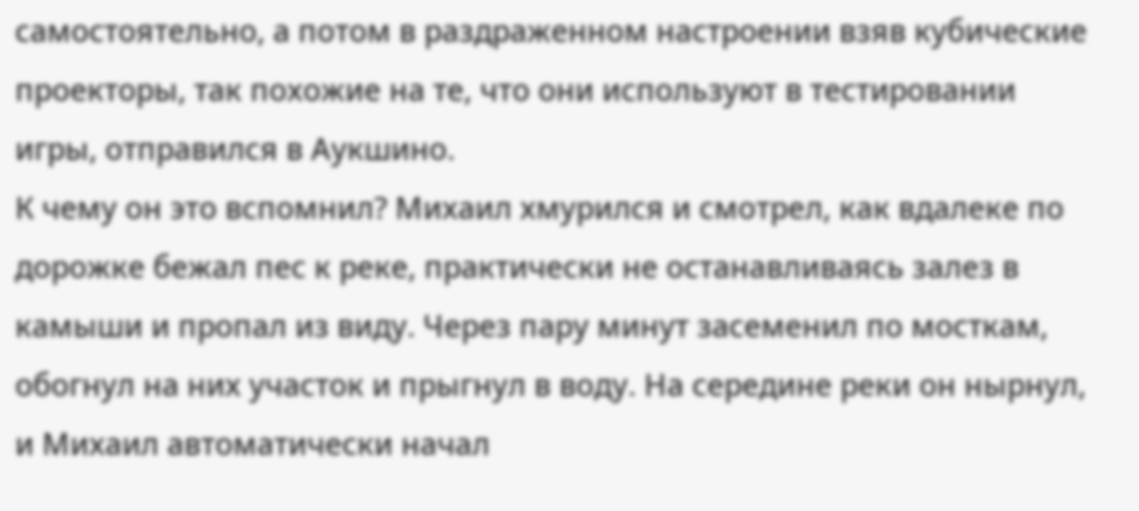самостоятельно, а потом в раздраженном настроении взяв кубические проекторы, так похожие на те, что они используют в тестировании игры, отправился в Аукшино.
К чему он это вспомнил? Михаил хмурился и смотрел, как вдалеке по дорожке бежал пес к реке, практически не останавливаясь залез в камыши и пропал из виду. Через пару минут засеменил по мосткам, обогнул на них участок и прыгнул в воду. На середине реки он нырнул, и Михаил автоматически начал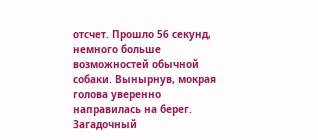отсчет. Прошло 56 секунд, немного больше возможностей обычной собаки. Вынырнув, мокрая голова уверенно направилась на берег. Загадочный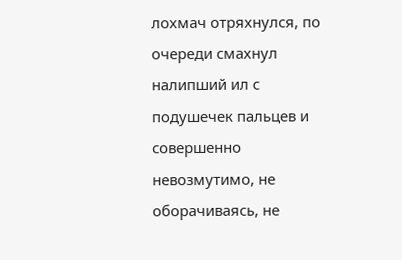лохмач отряхнулся, по очереди смахнул налипший ил с подушечек пальцев и совершенно невозмутимо, не оборачиваясь, не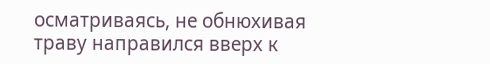осматриваясь, не обнюхивая траву направился вверх к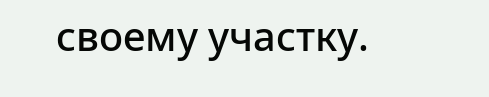своему участку.